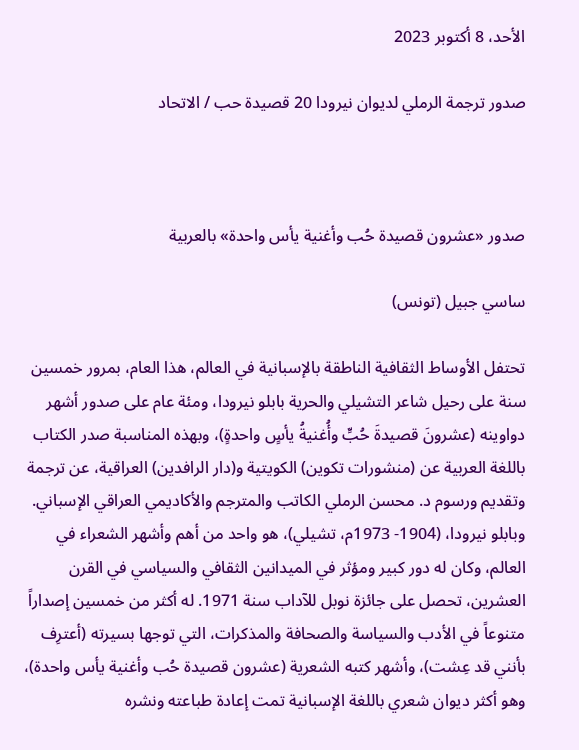الأحد، 8 أكتوبر 2023

صدور ترجمة الرملي لديوان نيرودا 20 قصيدة حب / الاتحاد



صدور «عشرون قصيدة حُب وأغنية يأس واحدة» بالعربية

ساسي جبيل (تونس)

تحتفل الأوساط الثقافية الناطقة بالإسبانية في العالم، هذا العام، بمرور خمسين سنة على رحيل شاعر التشيلي والحرية بابلو نيرودا، ومئة عام على صدور أشهر دواوينه (عشرونَ قصيدةَ حُبٍّ وأُغنيةُ يأسٍ واحدةٍ)، وبهذه المناسبة صدر الكتاب باللغة العربية عن (منشورات تكوين) الكويتية و(دار الرافدين) العراقية، عن ترجمة وتقديم ورسوم د. محسن الرملي الكاتب والمترجم والأكاديمي العراقي الإسباني.
وبابلو نيرودا، (1904- 1973م، تشيلي)، هو واحد من أهم وأشهر الشعراء في العالم، وكان له دور كبير ومؤثر في الميدانين الثقافي والسياسي في القرن العشرين، تحصل على جائزة نوبل للآداب سنة 1971. له أكثر من خمسين إصداراً متنوعاً في الأدب والسياسة والصحافة والمذكرات، التي توجها بسيرته (أعترِف بأنني قد عِشت)، وأشهر كتبه الشعرية (عشرون قصيدة حُب وأغنية يأس واحدة)، وهو أكثر ديوان شعري باللغة الإسبانية تمت إعادة طباعته ونشره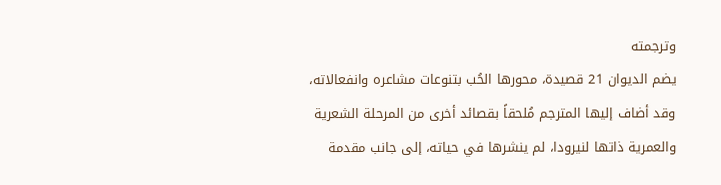وترجمته
يضم الديوان 21 قصيدة، محورها الحُب بتنوعات مشاعره وانفعالاته، وقد أضاف إليها المترجم مُلحقاً بقصائد أخرى من المرحلة الشعرية والعمرية ذاتها لنيرودا، لم ينشرها في حياته، إلى جانب مقدمة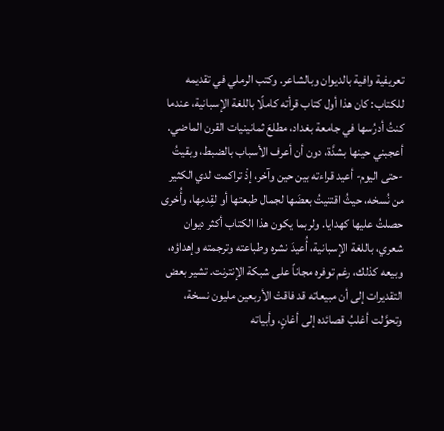تعريفية وافية بالديوان وبالشاعر. وكتب الرملي في تقديمه للكتاب: كان هذا أول كتاب قرأته كاملًا باللغة الإسبانية، عندما كنتُ أدرُسها في جامعة بغداد، مطلعَ ثمانينيات القرن الماضي. أعجبني حينها بشدَّة، دون أن أعرف الأسباب بالضبط، وبقيتُ -حتى اليوم- أعيد قراءته بين حين وآخر، إذْ تراكمت لدي الكثير من نُسخه، حيثُ اقتنيتُ بعضَها لجمال طبعتها أو لقِدمِها، وأُخرى حصلتُ عليها كهدايا. ولربما يكون هذا الكتاب أكثر ديوان شعري، باللغة الإسبانية، أُعيدَ نشره وطباعته وترجمته وإهداؤه، وبيعه كذلك، رغم توفره مجاناً على شبكة الإنترنت. تشير بعض التقديرات إلى أن مبيعاته قد فاقتْ الأربعين مليون نسخة، وتحوَّلت أغلبُ قصائده إلى أغانٍ، وأبياته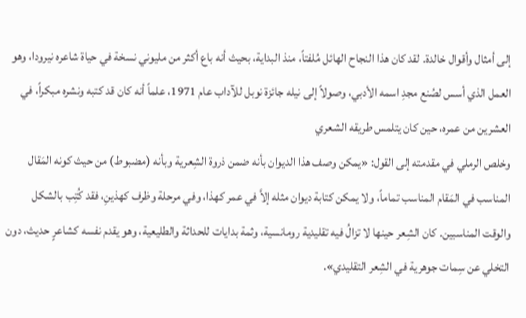إلى أمثال وأقوال خالدة. لقد كان هذا النجاح الهائل مُلفتاً، منذ البداية، بحيث أنه باع أكثر من مليوني نسخة في حياة شاعره نيرودا، وهو العمل الذي أسس لصُنع مجدِ اسمه الأدبي، وصولاً إلى نيله جائزة نوبل للآداب عام 1971، علماً أنه كان قد كتبه ونشره مبكراً، في العشرين من عمره، حين كان يتلمس طريقه الشعري
وخلص الرملي في مقدمته إلى القول: «يمكن وصف هذا الديوان بأنه ضمن ذروة الشِعرية وبأنه (مضبوط) من حيث كونه المَقال المناسب في المَقام المناسب تماماً، ولا يمكن كتابة ديوان مثله إلاَّ في عمر كهذا، وفي مرحلة وظرف كهذينِ، فقد كُتِب بالشكل والوقت المناسبين. كان الشِعر حينها لا تزالُ فيه تقليدية رومانسية، وثمة بدايات للحداثة والطليعية، وهو يقدم نفسه كشاعرٍ حديث، دون التخلي عن سِمات جوهرية في الشِعر التقليدي».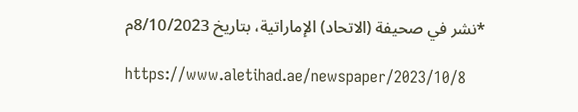*نشر في صحيفة (الاتحاد) الإماراتية، بتاريخ 8/10/2023م

https://www.aletihad.ae/newspaper/2023/10/8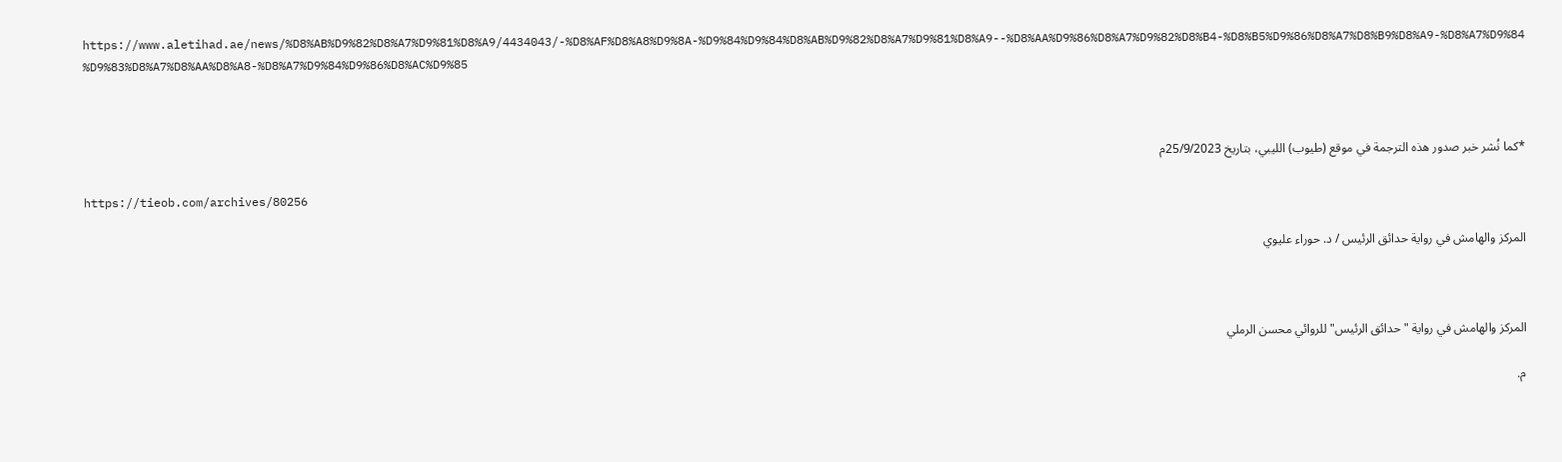https://www.aletihad.ae/news/%D8%AB%D9%82%D8%A7%D9%81%D8%A9/4434043/-%D8%AF%D8%A8%D9%8A-%D9%84%D9%84%D8%AB%D9%82%D8%A7%D9%81%D8%A9--%D8%AA%D9%86%D8%A7%D9%82%D8%B4-%D8%B5%D9%86%D8%A7%D8%B9%D8%A9-%D8%A7%D9%84%D9%83%D8%A7%D8%AA%D8%A8-%D8%A7%D9%84%D9%86%D8%AC%D9%85



*كما نُشر خبر صدور هذه الترجمة في موقع (طيوب) الليبي، بتاريخ 25/9/2023م

https://tieob.com/archives/80256

المركز والهامش في رواية حدائق الرئيس / د. حوراء عليوي



المركز والهامش في رواية "حدائق الرئيس" للروائي محسن الرملي

م.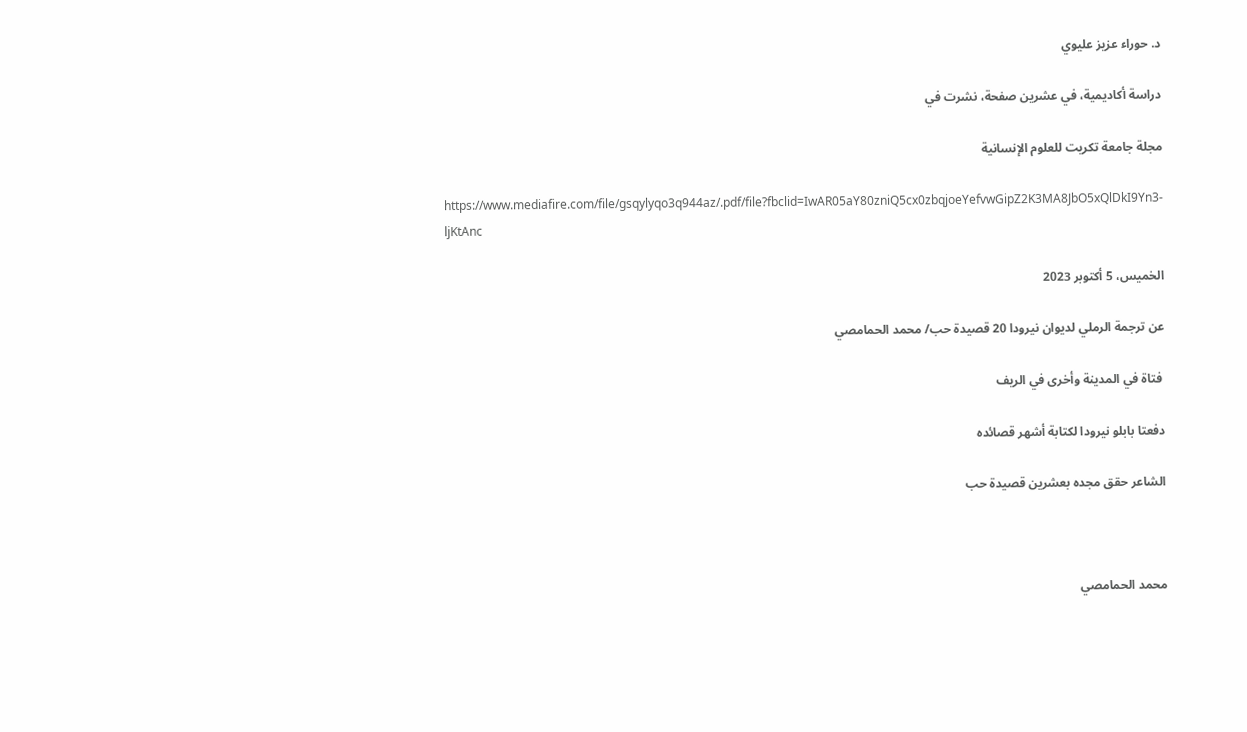د. حوراء عزيز عليوي

دراسة أكاديمية، في عشرين صفحة، نشرت في

مجلة جامعة تكريت للعلوم الإنسانية

https://www.mediafire.com/file/gsqylyqo3q944az/.pdf/file?fbclid=IwAR05aY80zniQ5cx0zbqjoeYefvwGipZ2K3MA8JbO5xQlDkI9Yn3-ljKtAnc

الخميس، 5 أكتوبر 2023

عن ترجمة الرملي لديوان نيرودا 20 قصيدة حب/ محمد الحمامصي

 فتاة في المدينة وأخرى في الريف

دفعتا بابلو نيرودا لكتابة أشهر قصائده

الشاعر حقق مجده بعشرين قصيدة حب



محمد الحمامصي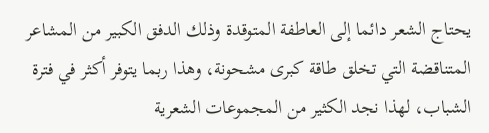يحتاج الشعر دائما إلى العاطفة المتوقدة وذلك الدفق الكبير من المشاعر المتناقضة التي تخلق طاقة كبرى مشحونة، وهذا ربما يتوفر أكثر في فترة الشباب، لهذا نجد الكثير من المجموعات الشعرية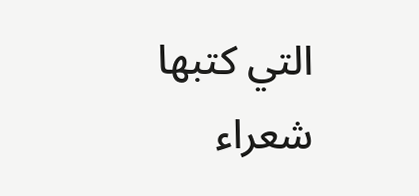التي كتبها شعراء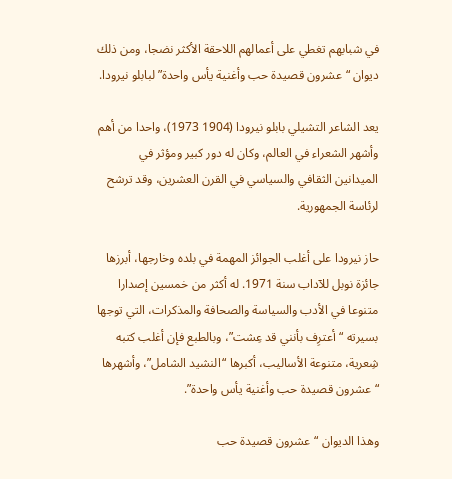في شبابهم تغطي على أعمالهم اللاحقة الأكثر نضجا، ومن ذلك ديوان “عشرون قصيدة حب وأغنية يأس واحدة” لبابلو نيرودا.

يعد الشاعر التشيلي بابلو نيرودا (1904 1973)، واحدا من أهم وأشهر الشعراء في العالم، وكان له دور كبير ومؤثر في الميدانين الثقافي والسياسي في القرن العشرين، وقد ترشح لرئاسة الجمهورية.

حاز نيرودا على أغلب الجوائز المهمة في بلده وخارجها، أبرزها جائزة نوبل للآداب سنة 1971. له أكثر من خمسين إصدارا متنوعا في الأدب والسياسة والصحافة والمذكرات، التي توجها بسيرته “أعترِف بأنني قد عِشت”، وبالطبع فإن أغلب كتبه شِعرية، متنوعة الأساليب، أكبرها “النشيد الشامل”، وأشهرها “عشرون قصيدة حب وأغنية يأس واحدة”.

وهذا الديوان “عشرون قصيدة حب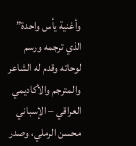وأغنية يأس واحدة” الذي ترجمه ورسم لوحاته وقدم له الشاعر والمترجم والأكاديمي العراقي – الإسباني محسن الرملي، وصدر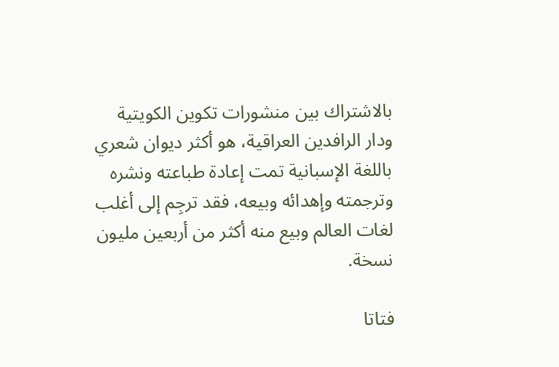بالاشتراك بين منشورات تكوين الكويتية ودار الرافدين العراقية، هو أكثر ديوان شعري باللغة الإسبانية تمت إعادة طباعته ونشره وترجمته وإهدائه وبيعه، فقد ترجِم إلى أغلب لغات العالم وبيع منه أكثر من أربعين مليون نسخة.

فتاتا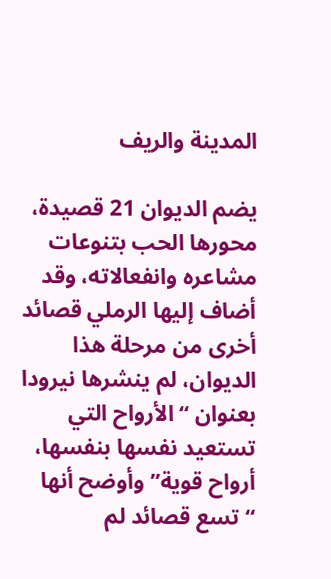المدينة والريف

يضم الديوان 21 قصيدة، محورها الحب بتنوعات مشاعره وانفعالاته، وقد أضاف إليها الرملي قصائد أخرى من مرحلة هذا الديوان، لم ينشرها نيرودا بعنوان “الأرواح التي تستعيد نفسها بنفسها، أرواح قوية” وأوضح أنها “تسع قصائد لم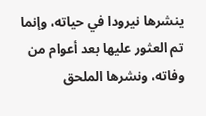ينشرها نيرودا في حياته، وإنما تم العثور عليها بعد أعوام من وفاته، ونشرها الملحق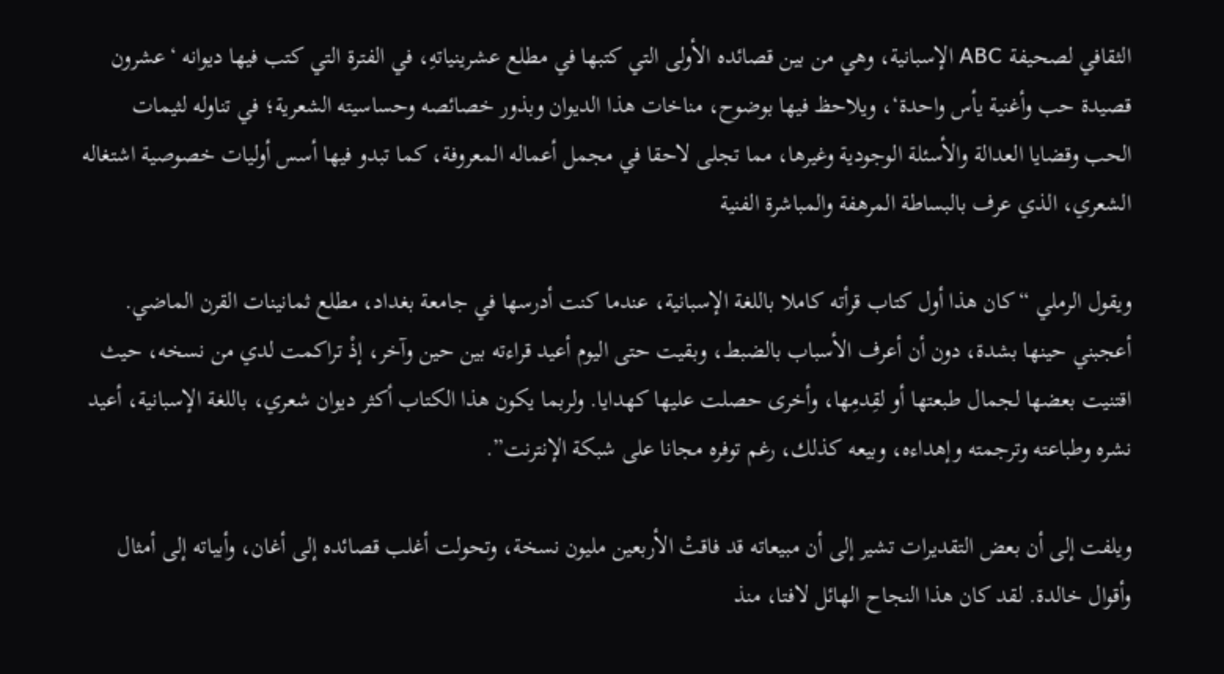الثقافي لصحيفة ABC الإسبانية، وهي من بين قصائده الأولى التي كتبها في مطلع عشرينياتهِ، في الفترة التي كتب فيها ديوانه ‘عشرون قصيدة حب وأغنية يأس واحدة‘، ويلاحظ فيها بوضوح، مناخات هذا الديوان وبذور خصائصه وحساسيته الشعرية؛ في تناوله لثيمات الحب وقضايا العدالة والأسئلة الوجودية وغيرها، مما تجلى لاحقا في مجمل أعماله المعروفة، كما تبدو فيها أسس أوليات خصوصية اشتغاله الشعري، الذي عرف بالبساطة المرهفة والمباشرة الفنية

ويقول الرملي “كان هذا أول كتاب قرأته كاملا باللغة الإسبانية، عندما كنت أدرسها في جامعة بغداد، مطلع ثمانينات القرن الماضي. أعجبني حينها بشدة، دون أن أعرف الأسباب بالضبط، وبقيت حتى اليوم أعيد قراءته بين حين وآخر، إذْ تراكمت لدي من نسخه، حيث اقتنيت بعضها لجمال طبعتها أو لقِدمِها، وأخرى حصلت عليها كهدايا. ولربما يكون هذا الكتاب أكثر ديوان شعري، باللغة الإسبانية، أعيد نشره وطباعته وترجمته وإهداءه، وبيعه كذلك، رغم توفره مجانا على شبكة الإنترنت”.

ويلفت إلى أن بعض التقديرات تشير إلى أن مبيعاته قد فاقتْ الأربعين مليون نسخة، وتحولت أغلب قصائده إلى أغان، وأبياته إلى أمثال وأقوال خالدة. لقد كان هذا النجاح الهائل لافتا، منذ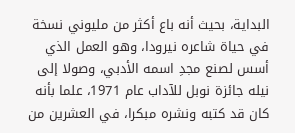البداية، بحيث أنه باع أكثر من مليوني نسخة في حياة شاعره نيرودا، وهو العمل الذي أسس لصنع مجدِ اسمه الأدبي، وصولا إلى نيله جائزة نوبل للآداب عام 1971، علما بأنه كان قد كتبه ونشره مبكرا، في العشرين من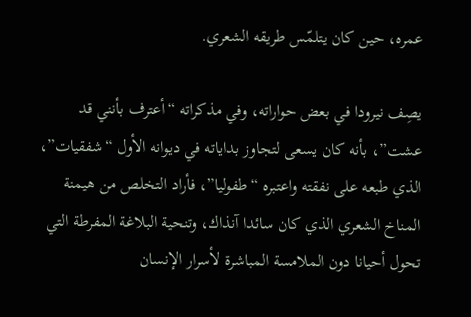عمره، حين كان يتلمّس طريقه الشعري.

يصِف نيرودا في بعض حواراته، وفي مذكراته “أعترف بأنني قد عشت”، بأنه كان يسعى لتجاوز بداياته في ديوانه الأول “شفقيات”، الذي طبعه على نفقته واعتبره “طفوليا”، فأراد التخلص من هيمنة المناخ الشعري الذي كان سائدا آنذاك، وتنحية البلاغة المفرطة التي تحول أحيانا دون الملامسة المباشرة لأسرار الإنسان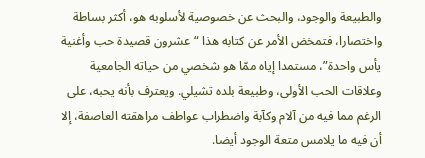والطبيعة والوجود، والبحث عن خصوصية لأسلوبه هو، أكثر بساطة واختصارا، فتمخض الأمر عن كتابه هذا “عشرون قصيدة حب وأغنية يأس واحدة”، مستمدا إياه ممّا هو شخصي من حياته الجامعية وعلاقات الحب الأولى، وطبيعة بلده تشيلي. ويعترف بأنه يحبه، على الرغم مما فيه من آلام وكآبة واضطراب عواطف مراهقته العاصفة، إلا أن فيه ما يلامس متعة الوجود أيضا.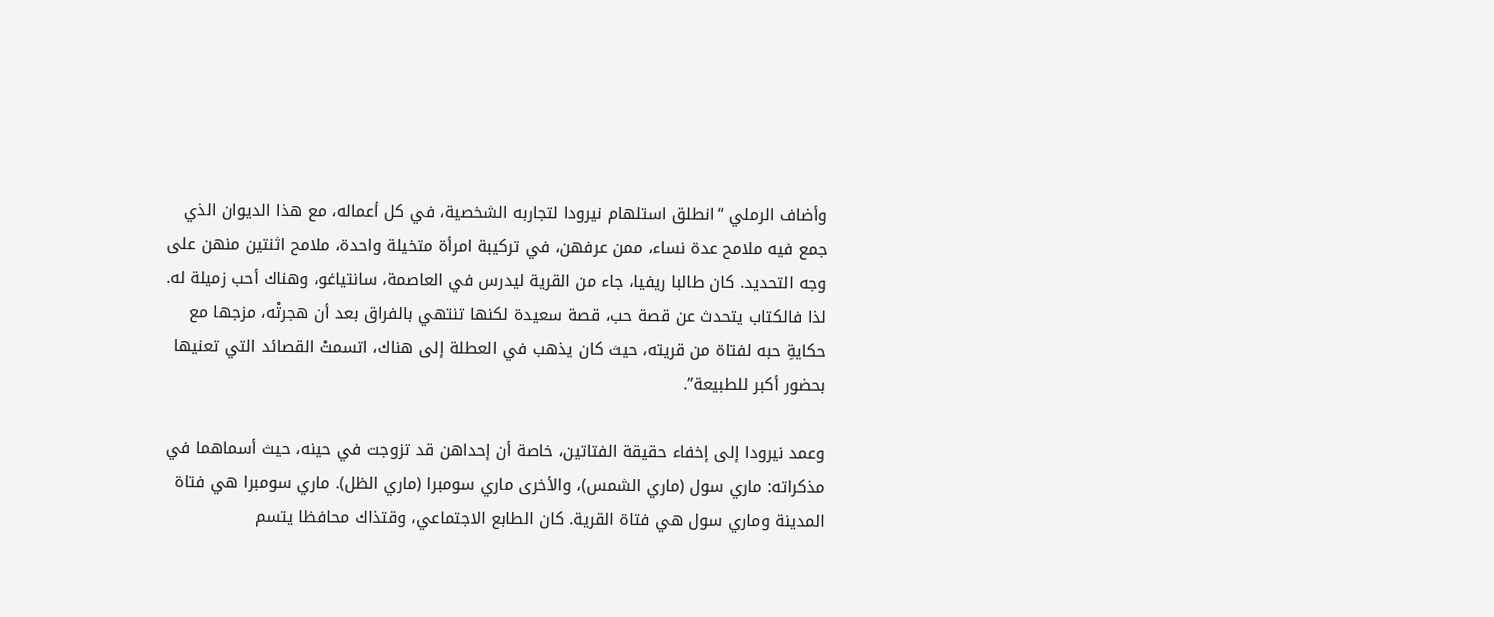وأضاف الرملي “انطلق استلهام نيرودا لتجاربه الشخصية، في كل أعماله، مع هذا الديوان الذي جمع فيه ملامح عدة نساء، ممن عرفهن، في تركيبة امرأة متخيلة واحدة، ملامح اثنتين منهن على وجه التحديد. كان طالبا ريفيا، جاء من القرية ليدرس في العاصمة، سانتياغو، وهناك أحب زميلة له. لذا فالكتاب يتحدث عن قصة حب، قصة سعيدة لكنها تنتهي بالفراق بعد أن هجرتْه، مزجها مع حكايةِ حبه لفتاة من قريته، حيث كان يذهب في العطلة إلى هناك، اتسمتْ القصائد التي تعنيها بحضور أكبر للطبيعة”.

وعمد نيرودا إلى إخفاء حقيقة الفتاتين، خاصة أن إحداهن قد تزوجت في حينه، حيث أسماهما في مذكراته: ماري سول (ماري الشمس)، والأخرى ماري سومبرا (ماري الظل). ماري سومبرا هي فتاة المدينة وماري سول هي فتاة القرية. كان الطابع الاجتماعي، وقتذاك محافظا يتسم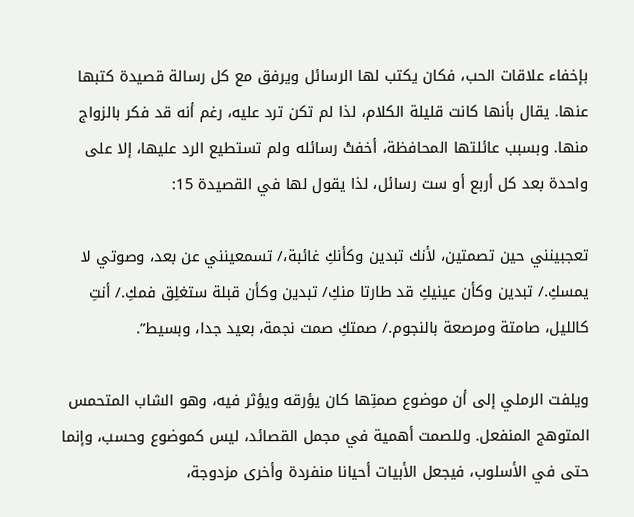بإخفاء علاقات الحب، فكان يكتب لها الرسائل ويرفق مع كل رسالة قصيدة كتبها عنها. يقال بأنها كانت قليلة الكلام، لذا لم تكن ترد عليه، رغم أنه قد فكر بالزواج منها. وبسبب عائلتها المحافظة، أخفتْ رسائله ولم تستطيع الرد عليها، إلا على واحدة بعد كل أربع أو ست رسائل، لذا يقول لها في القصيدة 15:

تعجبينني حين تصمتين، لأنك تبدين وكأنكِ غائبة،/ تسمعينني عن بعد، وصوتي لا يمسكِ./ تبدين وكأن عينيكِ قد طارتا منكِ/ تبدين وكأن قبلة ستغلِق فمكِ./ أنتِ كالليل، صامتة ومرصعة بالنجوم./ صمتكِ صمت نجمة، بعيد جدا، وبسيط”.

ويلفت الرملي إلى أن موضوع صمتِها كان يؤرقه ويؤثر فيه، وهو الشاب المتحمس المتوهج المنفعل. وللصمت أهمية في مجمل القصائد، ليس كموضوع وحسب، وإنما حتى في الأسلوب، فيجعل الأبيات أحيانا منفردة وأخرى مزدوجة،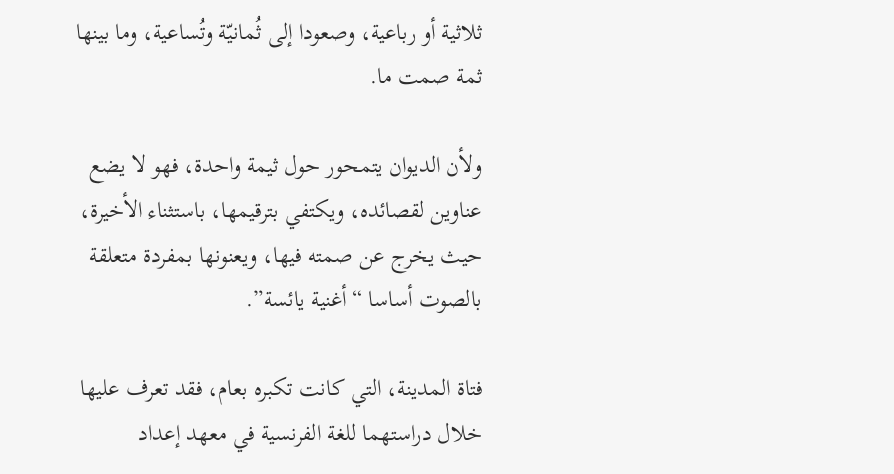ثلاثية أو رباعية، وصعودا إلى ثُمانيّة وتُساعية، وما بينها ثمة صمت ما.

ولأن الديوان يتمحور حول ثيمة واحدة، فهو لا يضع عناوين لقصائده، ويكتفي بترقيمها، باستثناء الأخيرة، حيث يخرج عن صمته فيها، ويعنونها بمفردة متعلقة بالصوت أساسا “أغنية يائسة”.

فتاة المدينة، التي كانت تكبره بعام، فقد تعرف عليها خلال دراستهما للغة الفرنسية في معهد إعداد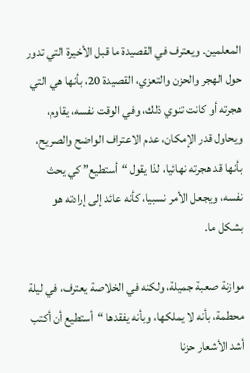المعلمين. ويعترف في القصيدة ما قبل الأخيرة التي تدور حول الهجر والحزن والتعزي، القصيدة 20، بأنها هي التي هجرته أو كانت تنوي ذلك، وفي الوقت نفسه، يقاوم، ويحاول قدر الإمكان، عدم الاعتراف الواضح والصريح، بأنها قد هجرته نهائيا، لذا يقول “أستطيع” كي يحث نفسه، ويجعل الأمر نسبيا، كأنه عائد إلى إرادته هو بشكل ما.

موازنة صعبة جميلة، ولكنه في الخلاصة يعترف، في ليلة محطمة، بأنه لا يملكها، وبأنه يفقدها “أستطيع أن أكتب أشد الأشعار حزنا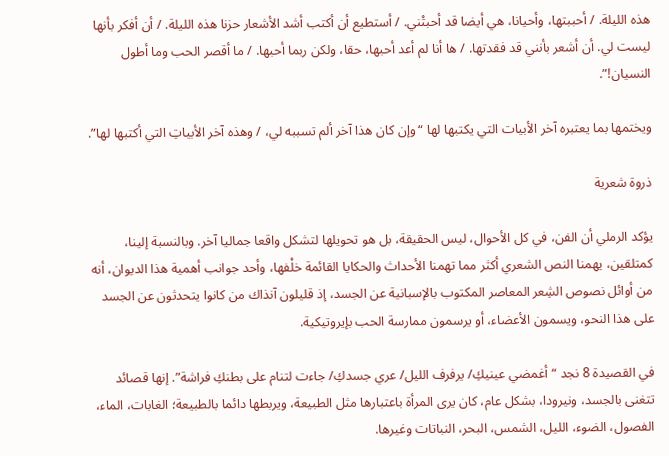هذه الليلة. / أحببتها، وأحيانا، هي أيضا قد أحبتْني. / أستطيع أن أكتب أشد الأشعار حزنا هذه الليلة. / أن أفكر بأنها ليست لي. أن أشعر بأنني قد فقدتها. / ها أنا لم أعد أحبها، حقا، ولكن ربما أحبها. / ما أقصر الحب وما أطول النسيان!”.

ويختمها بما يعتبره آخر الأبيات التي يكتبها لها “وإن كان هذا آخر ألم تسببه لي، / وهذه آخر الأبياتِ التي أكتبها لها”.

ذروة شعرية

يؤكد الرملي أن الفن، في كل الأحوال، ليس الحقيقة، بل هو تحويلها لتشكل واقعا جماليا آخر. وبالنسبة إلينا، كمتلقين، يهمنا النص الشعري أكثر مما تهمنا الأحداث والحكايا القائمة خلْفها، وأحد جوانب أهمية هذا الديوان، أنه من أوائل نصوص الشِعر المعاصر المكتوب بالإسبانية عن الجسد، إذ قليلون آنذاك من كانوا يتحدثون عن الجسد على هذا النحو، ويسمون الأعضاء، أو يرسمون ممارسة الحب بإيروتيكية.

في القصيدة 8 نجد “أغمضي عينيكِ/ يرفرف الليل/ عري جسدكِ/ جاءت لتنام على بطنكِ فراشة”. إنها قصائد تتغنى بالجسد، ونيرودا، بشكل عام، كان يرى المرأة باعتبارها مثل الطبيعة، ويربطها دائما بالطبيعة؛ الغابات، الماء، الفصول، الضوء، الليل، الشمس، البحر، النباتات وغيرها.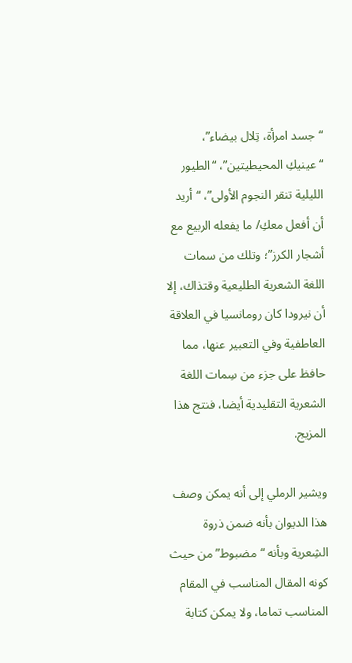“جسد امرأة، تِلال بيضاء”، “عينيكِ المحيطيتين”، “الطيور الليلية تنقر النجوم الأولى”، “أريد أن أفعل معكِ/ ما يفعله الربيع مع أشجار الكرز”؛ وتلك من سمات اللغة الشعرية الطليعية وقتذاك، إلا أن نيرودا كان رومانسيا في العلاقة العاطفية وفي التعبير عنها، مما حافظ على جزء من سِمات اللغة الشعرية التقليدية أيضا، فنتج هذا المزيج.

ويشير الرملي إلى أنه يمكن وصف هذا الديوان بأنه ضمن ذروة الشِعرية وبأنه “مضبوط” من حيث كونه المقال المناسب في المقام المناسب تماما، ولا يمكن كتابة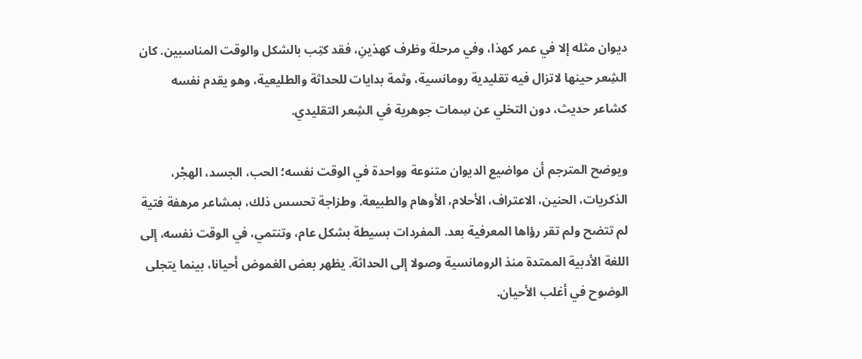ديوان مثله إلا في عمر كهذا، وفي مرحلة وظرف كهذينِ، فقد كتِب بالشكل والوقت المناسبين. كان الشِعر حينها لاتزال فيه تقليدية رومانسية، وثمة بدايات للحداثة والطليعية، وهو يقدم نفسه كشاعر حديث، دون التخلي عن سِمات جوهرية في الشِعر التقليدي.

ويوضح المترجم أن مواضيع الديوان متنوعة وواحدة في الوقت نفسه؛ الحب، الجسد، الهجْر، الذكريات، الحنين، الاعتراف، الأحلام، الأوهام والطبيعة. وطزاجة تحسس ذلك، بمشاعر مرهفة فتية لم تتضح ولم تقر رؤاها المعرفية بعد. المفردات بسيطة بشكل عام، وتنتمي، في الوقت نفسه، إلى اللغة الأدبية الممتدة منذ الرومانسية وصولا إلى الحداثة. يظهر بعض الغموض أحيانا، بينما يتجلى الوضوح في أغلب الأحيان.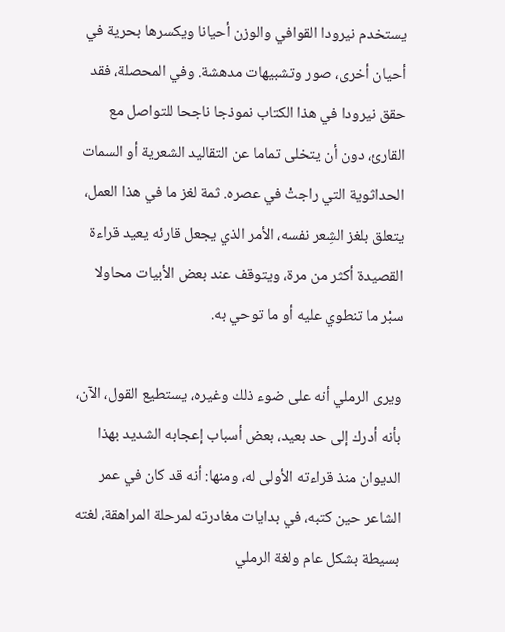يستخدم نيرودا القوافي والوزن أحيانا ويكسرها بحرية في أحيان أخرى، صور وتشبيهات مدهشة. وفي المحصلة، فقد حقق نيرودا في هذا الكتاب نموذجا ناجحا للتواصل مع القارئ، دون أن يتخلى تماما عن التقاليد الشعرية أو السمات الحداثوية التي راجتْ في عصره. ثمة لغز ما في هذا العمل، يتعلق بلغز الشِعر نفسه، الأمر الذي يجعل قارئه يعيد قراءة القصيدة أكثر من مرة، ويتوقف عند بعض الأبيات محاولا سبْر ما تنطوي عليه أو ما توحي به.

ويرى الرملي أنه على ضوء ذلك وغيره، يستطيع القول، الآن، بأنه أدرك إلى حد بعيد، بعض أسباب إعجابه الشديد بهذا الديوان منذ قراءته الأولى له، ومنها: أنه قد كان في عمر الشاعر حين كتبه، في بدايات مغادرته لمرحلة المراهقة، لغته بسيطة بشكل عام ولغة الرملي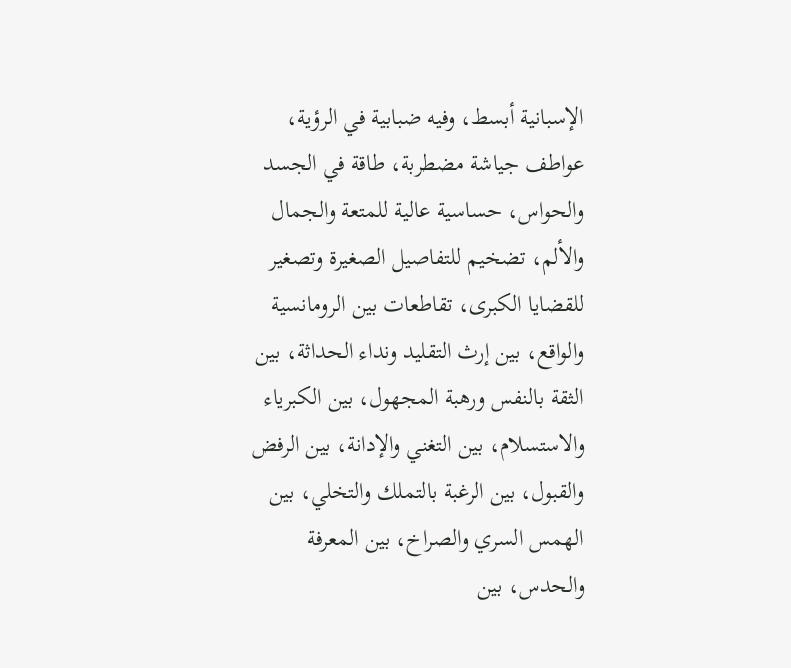الإسبانية أبسط، وفيه ضبابية في الرؤية، عواطف جياشة مضطربة، طاقة في الجسد والحواس، حساسية عالية للمتعة والجمال والألم، تضخيم للتفاصيل الصغيرة وتصغير للقضايا الكبرى، تقاطعات بين الرومانسية والواقع، بين إرث التقليد ونداء الحداثة، بين الثقة بالنفس ورهبة المجهول، بين الكبرياء والاستسلام، بين التغني والإدانة، بين الرفض والقبول، بين الرغبة بالتملك والتخلي، بين الهمس السري والصراخ، بين المعرفة والحدس، بين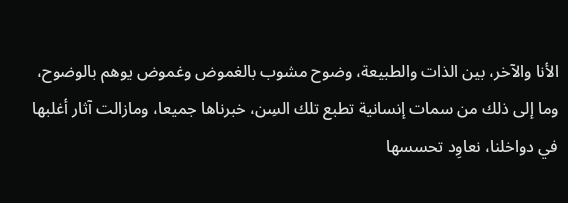الأنا والآخر، بين الذات والطبيعة، وضوح مشوب بالغموض وغموض يوهم بالوضوح، وما إلى ذلك من سمات إنسانية تطبع تلك السِن، خبرناها جميعا، ومازالت آثار أغلبها في دواخلنا، نعاوِد تحسسها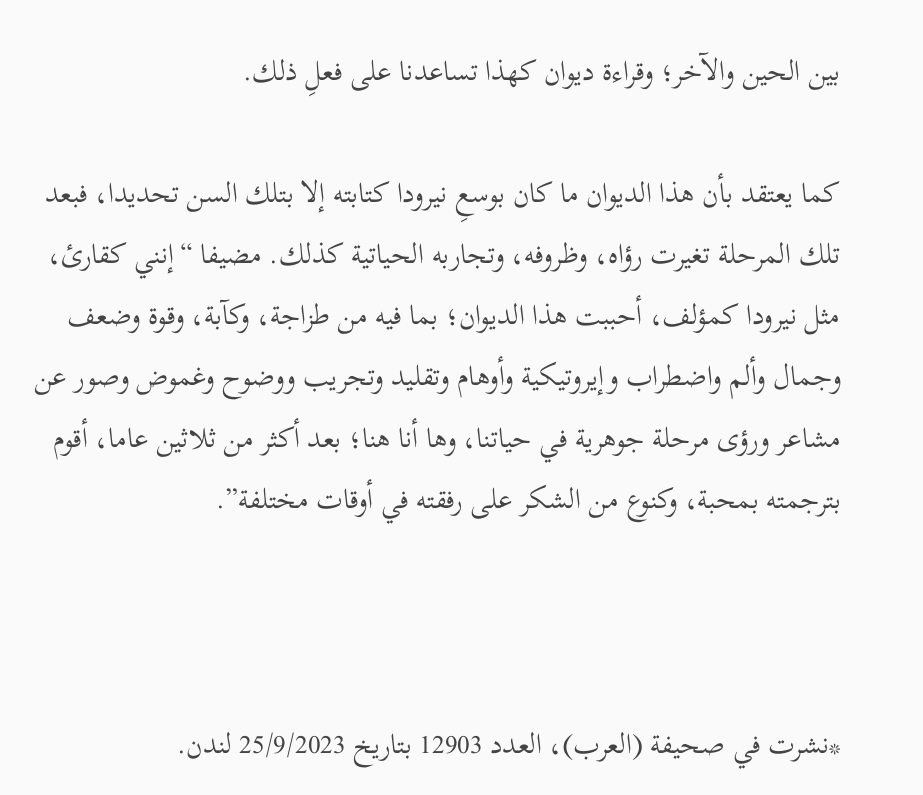بين الحين والآخر؛ وقراءة ديوان كهذا تساعدنا على فعلِ ذلك.

كما يعتقد بأن هذا الديوان ما كان بوسعِ نيرودا كتابته إلا بتلك السن تحديدا، فبعد تلك المرحلة تغيرت رؤاه، وظروفه، وتجاربه الحياتية كذلك. مضيفا “إنني كقارئ، مثل نيرودا كمؤلف، أحببت هذا الديوان؛ بما فيه من طزاجة، وكآبة، وقوة وضعف وجمال وألم واضطراب وإيروتيكية وأوهام وتقليد وتجريب ووضوح وغموض وصور عن مشاعر ورؤى مرحلة جوهرية في حياتنا، وها أنا هنا؛ بعد أكثر من ثلاثين عاما، أقوم بترجمته بمحبة، وكنوع من الشكر على رفقته في أوقات مختلفة”.



*نشرت في صحيفة (العرب)، العدد 12903 بتاريخ 25/9/2023 لندن.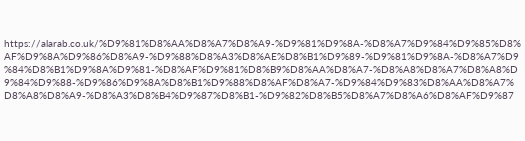https://alarab.co.uk/%D9%81%D8%AA%D8%A7%D8%A9-%D9%81%D9%8A-%D8%A7%D9%84%D9%85%D8%AF%D9%8A%D9%86%D8%A9-%D9%88%D8%A3%D8%AE%D8%B1%D9%89-%D9%81%D9%8A-%D8%A7%D9%84%D8%B1%D9%8A%D9%81-%D8%AF%D9%81%D8%B9%D8%AA%D8%A7-%D8%A8%D8%A7%D8%A8%D9%84%D9%88-%D9%86%D9%8A%D8%B1%D9%88%D8%AF%D8%A7-%D9%84%D9%83%D8%AA%D8%A7%D8%A8%D8%A9-%D8%A3%D8%B4%D9%87%D8%B1-%D9%82%D8%B5%D8%A7%D8%A6%D8%AF%D9%87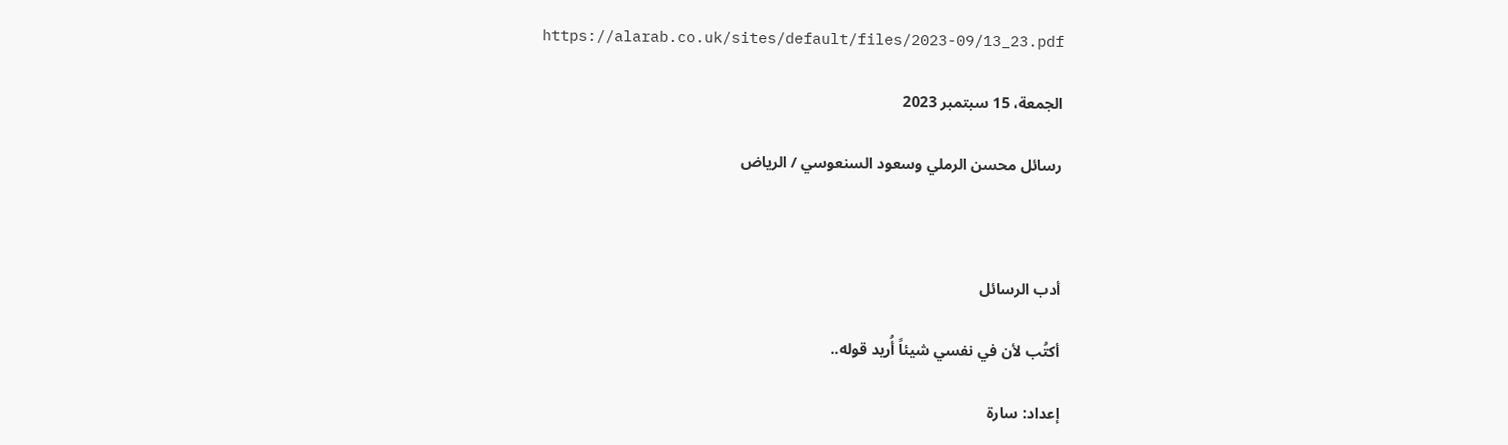https://alarab.co.uk/sites/default/files/2023-09/13_23.pdf

الجمعة، 15 سبتمبر 2023

رسائل محسن الرملي وسعود السنعوسي / الرياض



أدب الرسائل

أكتُب لأن في نفسي شيئاً أُريد قوله..

إعداد: سارة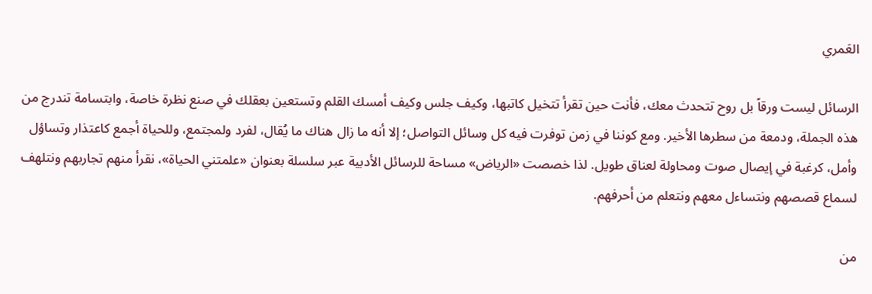العَمري

الرسائل ليست ورقاً بل روح تتحدث معك، فأنت حين تقرأ تتخيل كاتبها، وكيف جلس وكيف أمسك القلم وتستعين بعقلك في صنع نظرة خاصة، وابتسامة تندرج من هذه الجملة، ودمعة من سطرها الأخير. ومع كوننا في زمن توفرت فيه كل وسائل التواصل؛ إلا أنه ما زال هناك ما يُقال، لفرد ولمجتمع، وللحياة أجمع كاعتذار وتساؤل وأمل، كرغبة في إيصال صوت ومحاولة لعناق طويل. لذا خصصت «الرياض» مساحة للرسائل الأدبية عبر سلسلة بعنوان «علمتني الحياة»، نقرأ منهم تجاربهم ونتلهف لسماع قصصهم ونتساءل معهم ونتعلم من أحرفهم.

من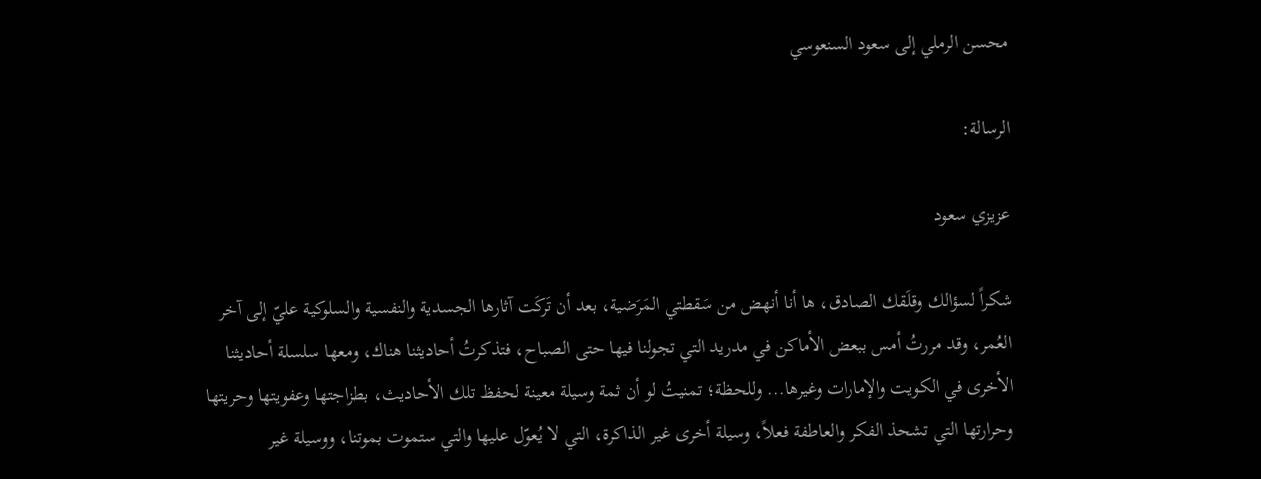محسن الرملي إلى سعود السنعوسي

الرسالة:

عزيزي سعود

شكراً لسؤالك وقلَقك الصادق، ها أنا أنهض من سَقطتي المَرَضية، بعد أن تَركَت آثارها الجسدية والنفسية والسلوكية عليّ إلى آخر العُمر، وقد مررتُ أمس ببعض الأماكن في مدريد التي تجولنا فيها حتى الصباح، فتذكرتُ أحاديثنا هناك، ومعها سلسلة أحاديثنا الأخرى في الكويت والإمارات وغيرها... وللحظة؛ تمنيتُ لو أن ثمة وسيلة معينة لحفظ تلك الأحاديث، بطزاجتها وعفويتها وحريتها وحرارتها التي تشحذ الفكر والعاطفة فعلاً، وسيلة أخرى غير الذاكرة، التي لا يُعوّل عليها والتي ستموت بموتنا، ووسيلة غير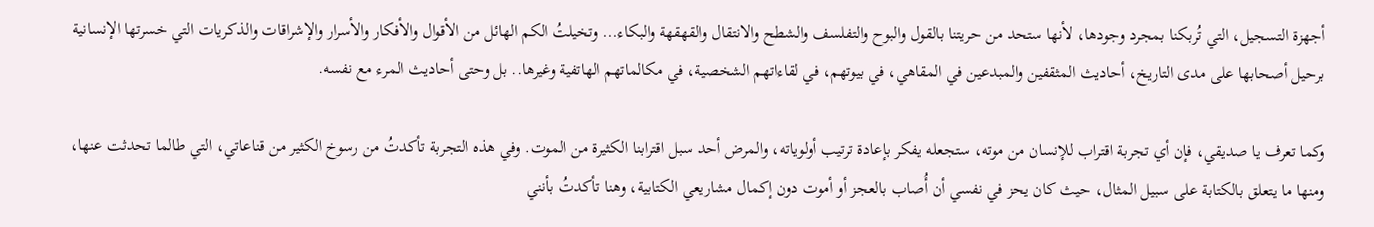أجهزة التسجيل، التي تُربكنا بمجرد وجودها، لأنها ستحد من حريتنا بالقول والبوح والتفلسف والشطح والانتقال والقهقهة والبكاء... وتخيلتُ الكم الهائل من الأقوال والأفكار والأسرار والإشراقات والذكريات التي خسرتها الإنسانية برحيل أصحابها على مدى التاريخ، أحاديث المثقفين والمبدعين في المقاهي، في بيوتهم، في لقاءاتهم الشخصية، في مكالماتهم الهاتفية وغيرها.. بل وحتى أحاديث المرء مع نفسه.

وكما تعرف يا صديقي، فإن أي تجربة اقتراب للإنسان من موته، ستجعله يفكر بإعادة ترتيب أولوياته، والمرض أحد سبل اقترابنا الكثيرة من الموت. وفي هذه التجربة تأكدتُ من رسوخ الكثير من قناعاتي، التي طالما تحدثت عنها، ومنها ما يتعلق بالكتابة على سبيل المثال، حيث كان يحز في نفسي أن أُصاب بالعجز أو أموت دون إكمال مشاريعي الكتابية، وهنا تأكدتُ بأنني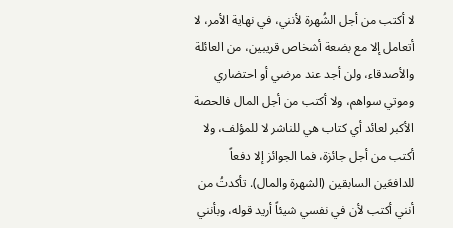لا أكتب من أجل الشُهرة لأنني، في نهاية الأمر، لا أتعامل إلا مع بضعة أشخاص قريبين، من العائلة والأصدقاء، ولن أجد عند مرضي أو احتضاري وموتي سواهم، ولا أكتب من أجل المال فالحصة الأكبر لعائد أي كتاب هي للناشر لا للمؤلف، ولا أكتب من أجل جائزة، فما الجوائز إلا دفعاً للدافعَين السابقين (الشهرة والمال). تأكدتُ من أنني أكتب لأن في نفسي شيئاً أريد قوله، وبأنني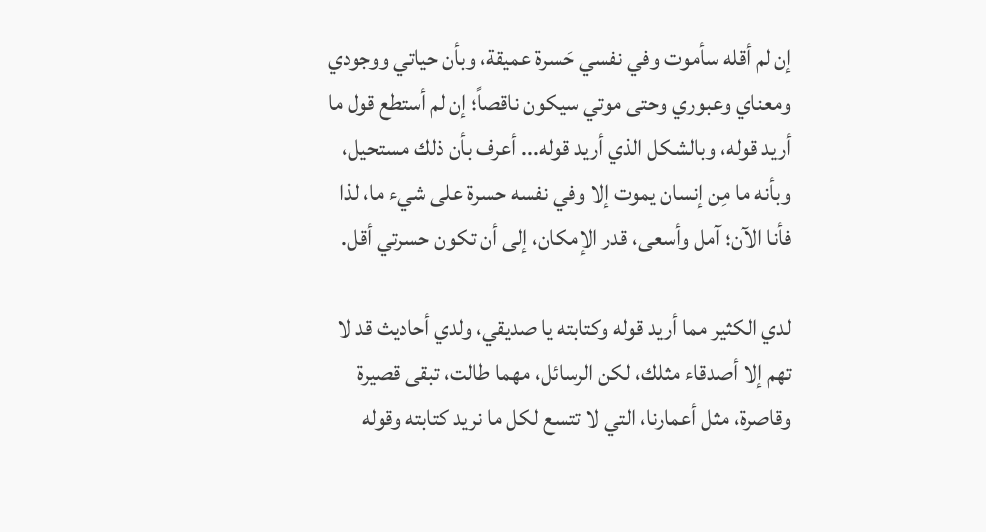إن لم أقله سأموت وفي نفسي حَسرة عميقة، وبأن حياتي ووجودي ومعناي وعبوري وحتى موتي سيكون ناقصاً؛ إن لم أستطع قول ما أريد قوله، وبالشكل الذي أريد قوله... أعرف بأن ذلك مستحيل، وبأنه ما مِن إنسان يموت إلا وفي نفسه حسرة على شيء ما، لذا فأنا الآن؛ آمل وأسعى، قدر الإمكان، إلى أن تكون حسرتي أقل.

لدي الكثير مما أريد قوله وكتابته يا صديقي، ولدي أحاديث قد لا تهم إلا أصدقاء مثلك، لكن الرسائل، مهما طالت، تبقى قصيرة وقاصرة، مثل أعمارنا، التي لا تتسع لكل ما نريد كتابته وقوله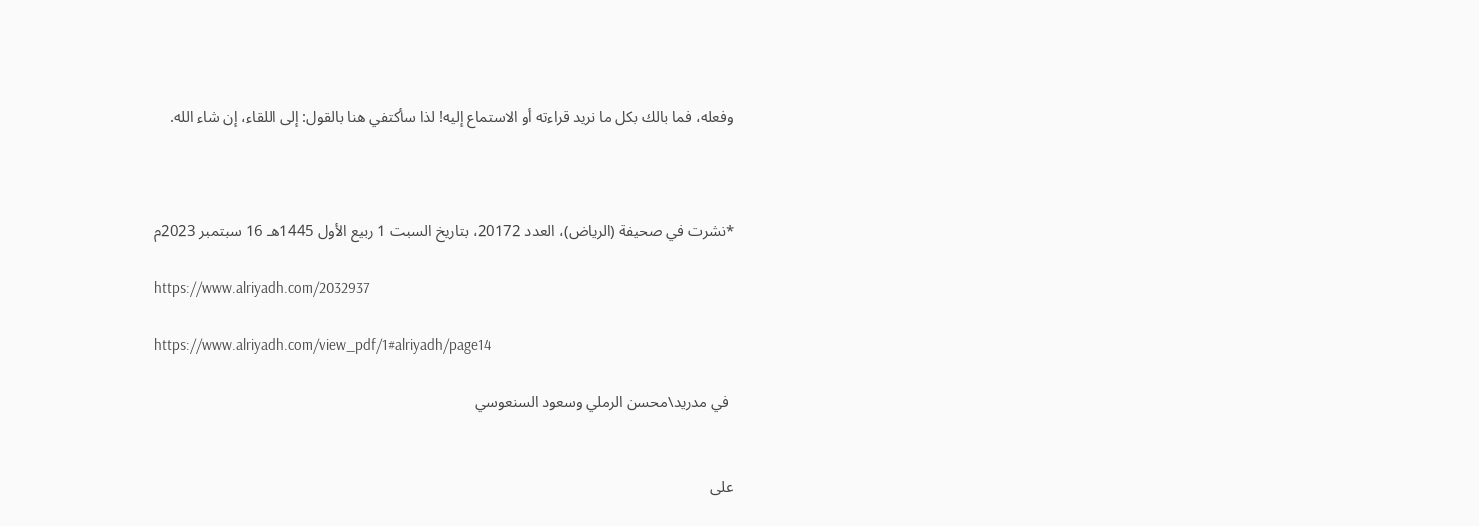وفعله، فما بالك بكل ما نريد قراءته أو الاستماع إليه! لذا سأكتفي هنا بالقول: إلى اللقاء، إن شاء الله.



*نشرت في صحيفة (الرياض)، العدد 20172، بتاريخ السبت 1 ربيع الأول 1445هـ 16 سبتمبر 2023م

https://www.alriyadh.com/2032937

https://www.alriyadh.com/view_pdf/1#alriyadh/page14

 في مدريد\محسن الرملي وسعود السنعوسي


على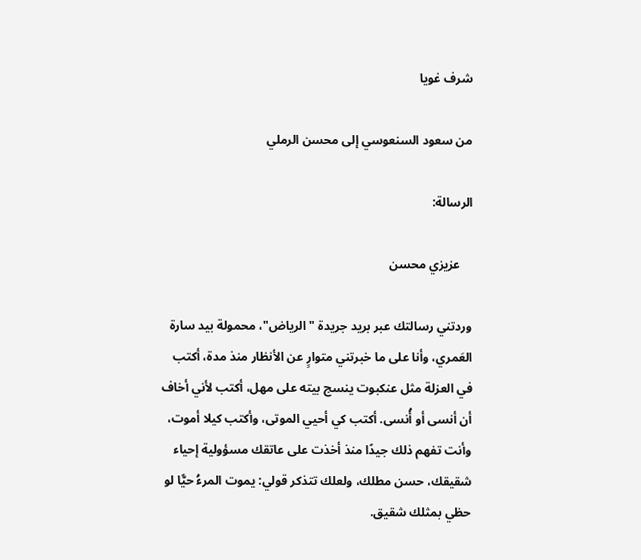شرف غويا

من سعود السنعوسي إلى محسن الرملي

الرسالة:

    عزيزي محسن

وردتني رسالتك عبر بريد جريدة "الرياض"، محمولة بيد سارة العَمري، وأنا على ما خبرتني متوارٍ عن الأنظار منذ مدة، أكتب في العزلة مثل عنكبوت ينسج بيته على مهل، أكتب لأني أخاف أن أنسى أو أُنسى. أكتب كي أحيي الموتى، وأكتب كيلا أموت، وأنت تفهم ذلك جيدًا منذ أخذت على عاتقك مسؤولية إحياء شقيقك، حسن مطلك، ولعلك تتذكر قولي: يموت المرءُ حيًّا لو حظي بمثلك شقيق.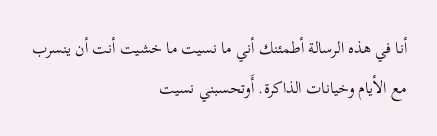أنا في هذه الرسالة أطمئنك أني ما نسيت ما خشيت أنت أن ينسرب مع الأيام وخيانات الذاكرة. أَوتحسبني نسيت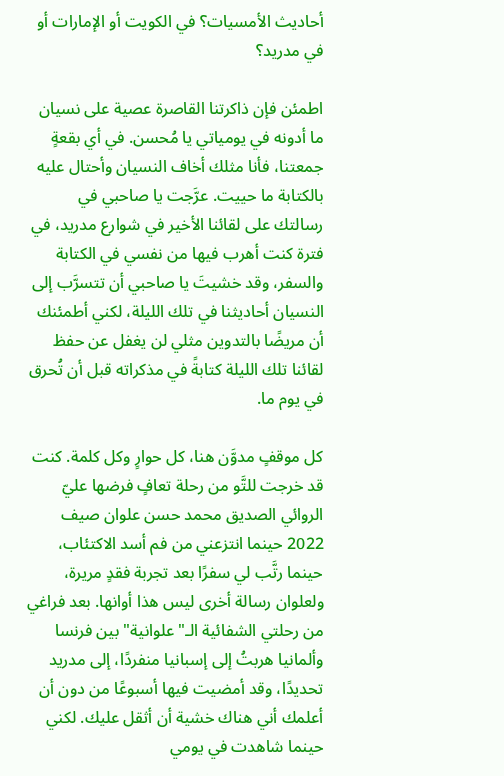أحاديث الأمسيات؟ في الكويت أو الإمارات أو في مدريد؟

اطمئن فإن ذاكرتنا القاصرة عصية على نسيان ما أدونه في يومياتي يا مُحسن. في أي بقعةٍ جمعتنا، فأنا مثلك أخاف النسيان وأحتال عليه بالكتابة ما حييت. عرَّجت يا صاحبي في رسالتك على لقائنا الأخير في شوارع مدريد، في فترة كنت أهرب فيها من نفسي في الكتابة والسفر، وقد خشيتَ يا صاحبي أن تتسرَّب إلى النسيان أحاديثنا في تلك الليلة، لكني أطمئنك أن مريضًا بالتدوين مثلي لن يغفل عن حفظ لقائنا تلك الليلة كتابةً في مذكراته قبل أن تُحرق في يوم ما.

كل موقفٍ مدوَّن هنا، كل حوارٍ وكل كلمة. كنت قد خرجت للتَّو من رحلة تعافٍ فرضها عليّ الروائي الصديق محمد حسن علوان صيف 2022 حينما انتزعني من فم أسد الاكتئاب، حينما رتَّب لي سفرًا بعد تجربة فقدٍ مريرة، ولعلوان رسالة أخرى ليس هذا أوانها. بعد فراغي من رحلتي الشفائية الـ"علوانية" بين فرنسا وألمانيا هربتُ إلى إسبانيا منفردًا، إلى مدريد تحديدًا، وقد أمضيت فيها أسبوعًا من دون أن أعلمك أني هناك خشية أن أثقل عليك. لكني حينما شاهدت في يومي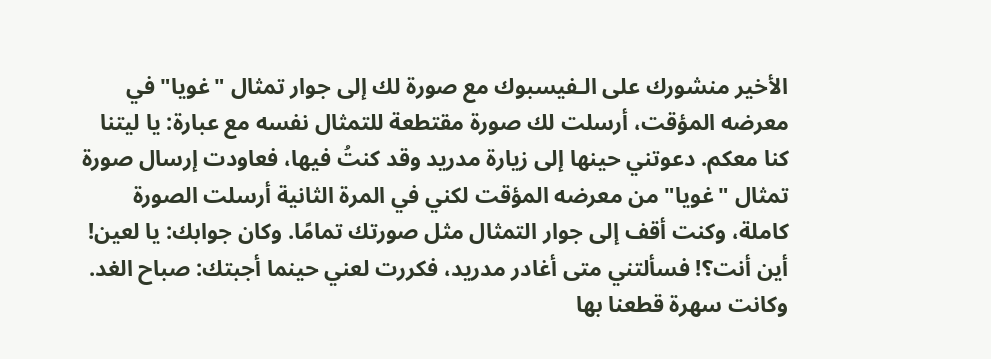الأخير منشورك على الـفيسبوك مع صورة لك إلى جوار تمثال "غويا" في معرضه المؤقت، أرسلت لك صورة مقتطعة للتمثال نفسه مع عبارة: يا ليتنا كنا معكم. دعوتني حينها إلى زيارة مدريد وقد كنتُ فيها، فعاودت إرسال صورة تمثال "غويا" من معرضه المؤقت لكني في المرة الثانية أرسلت الصورة كاملة، وكنت أقف إلى جوار التمثال مثل صورتك تمامًا. وكان جوابك: يا لعين! أين أنت؟! فسألتني متى أغادر مدريد، فكررت لعني حينما أجبتك: صباح الغد. وكانت سهرة قطعنا بها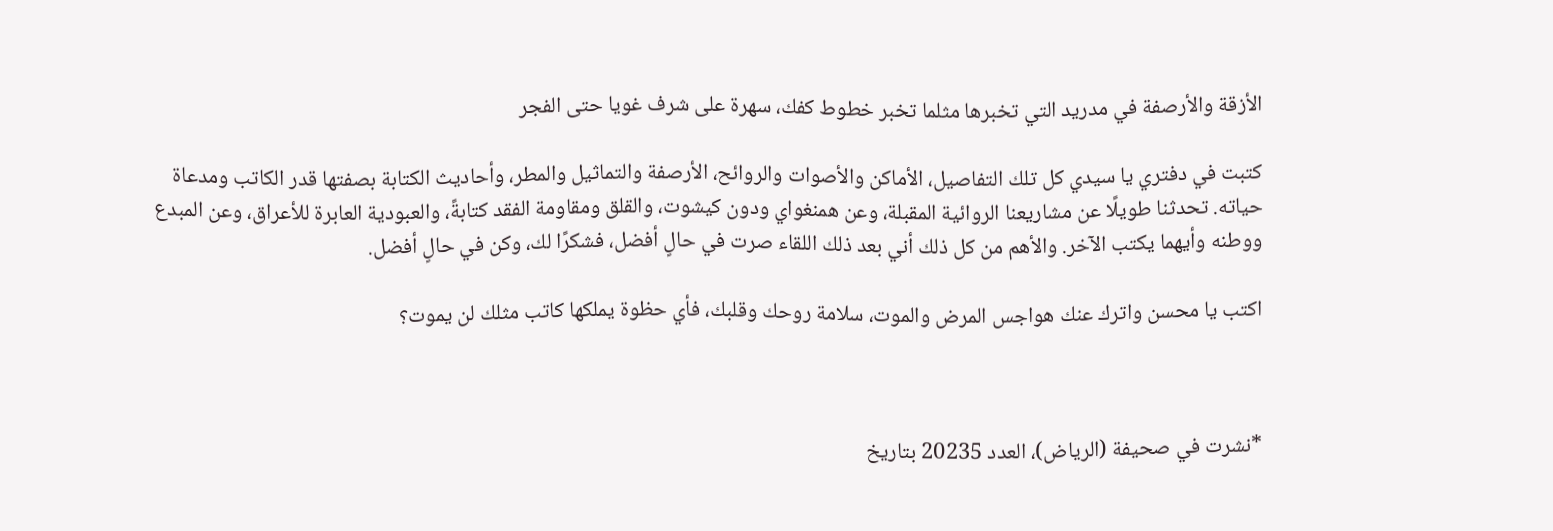الأزقة والأرصفة في مدريد التي تخبرها مثلما تخبر خطوط كفك، سهرة على شرف غويا حتى الفجر

كتبت في دفتري يا سيدي كل تلك التفاصيل، الأماكن والأصوات والروائح، الأرصفة والتماثيل والمطر، وأحاديث الكتابة بصفتها قدر الكاتب ومدعاة حياته. تحدثنا طويلًا عن مشاريعنا الروائية المقبلة، وعن همنغواي ودون كيشوت، والقلق ومقاومة الفقد كتابةً، والعبودية العابرة للأعراق، وعن المبدع ووطنه وأيهما يكتب الآخر. والأهم من كل ذلك أني بعد ذلك اللقاء صرت في حالٍ أفضل، فشكرًا لك، وكن في حالٍ أفضل.

اكتب يا محسن واترك عنك هواجس المرض والموت، سلامة روحك وقلبك، فأي حظوة يملكها كاتب مثلك لن يموت؟



*نشرت في صحيفة (الرياض)، العدد 20235 بتاريخ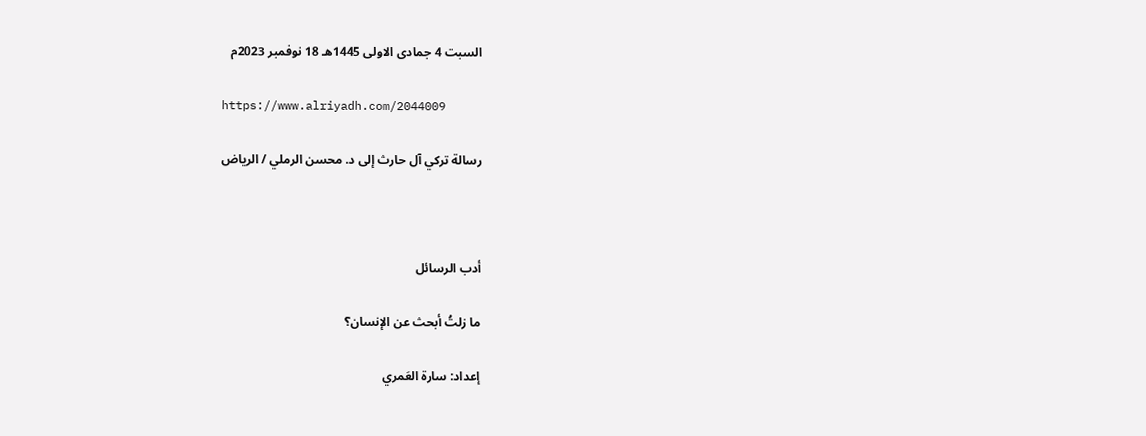السبت 4 جمادى الاولى 1445هـ 18 نوفمبر 2023م

https://www.alriyadh.com/2044009

رسالة تركي آل حارث إلى د. محسن الرملي / الرياض



أدب الرسائل

ما زلتُ أبحث عن الإنسان؟

إعداد: سارة العَمري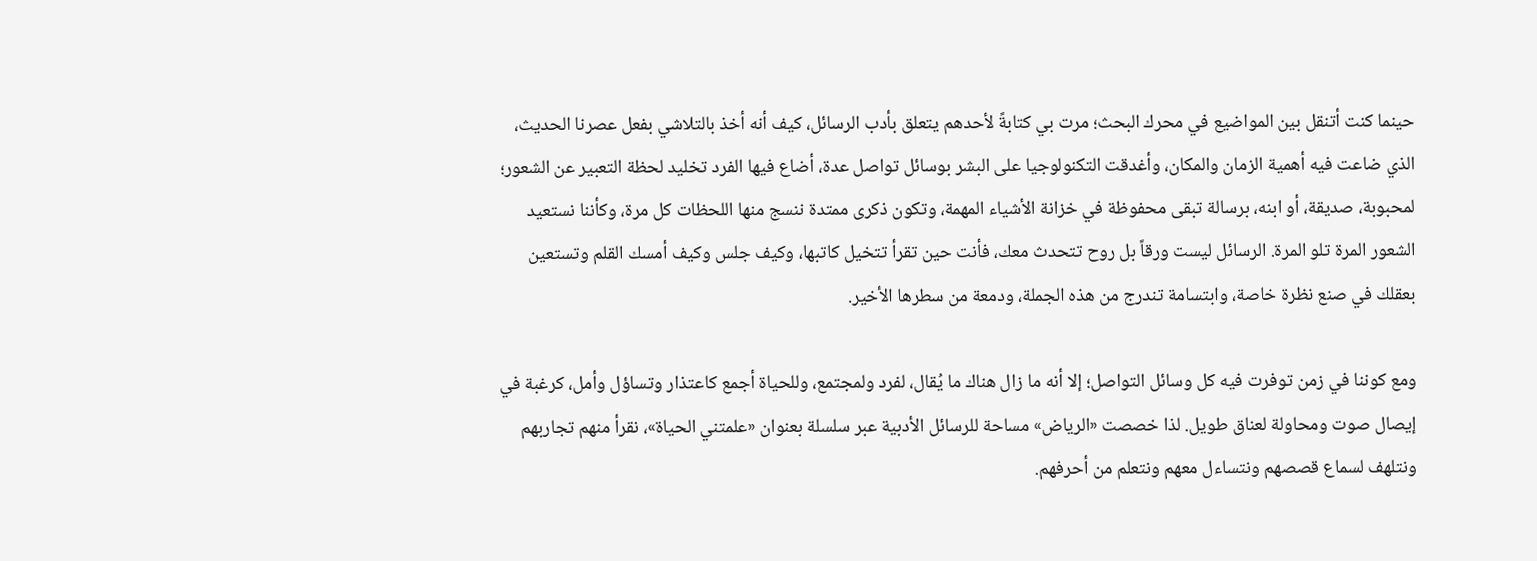حينما كنت أتنقل بين المواضيع في محرك البحث؛ مرت بي كتابةً لأحدهم يتعلق بأدب الرسائل، كيف أنه أخذ بالتلاشي بفعل عصرنا الحديث، الذي ضاعت فيه أهمية الزمان والمكان، وأغدقت التكنولوجيا على البشر بوسائل تواصل عدة، أضاع فيها الفرد تخليد لحظة التعبير عن الشعور؛ لمحبوبة، صديقة، أو ابنه، برسالة تبقى محفوظة في خزانة الأشياء المهمة، وتكون ذكرى ممتدة ننسج منها اللحظات كل مرة، وكأننا نستعيد الشعور المرة تلو المرة. الرسائل ليست ورقاً بل روح تتحدث معك، فأنت حين تقرأ تتخيل كاتبها، وكيف جلس وكيف أمسك القلم وتستعين بعقلك في صنع نظرة خاصة، وابتسامة تندرج من هذه الجملة، ودمعة من سطرها الأخير.

ومع كوننا في زمن توفرت فيه كل وسائل التواصل؛ إلا أنه ما زال هناك ما يُقال، لفرد ولمجتمع، وللحياة أجمع كاعتذار وتساؤل وأمل، كرغبة في إيصال صوت ومحاولة لعناق طويل. لذا خصصت «الرياض» مساحة للرسائل الأدبية عبر سلسلة بعنوان «علمتني الحياة»، نقرأ منهم تجاربهم ونتلهف لسماع قصصهم ونتساءل معهم ونتعلم من أحرفهم.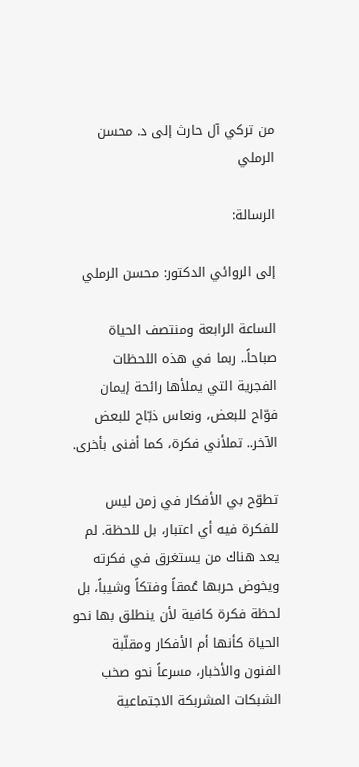من تركي آل حارث إلى د. محسن الرملي

الرسالة:

إلى الروائي الدكتور: محسن الرملي

الساعة الرابعة ومنتصف الحياة صباحاً.. ربما في هذه اللحظات الفجرية التي يملأها رائحة إيمان فوّاح للبعض، ونعاس ذبّاح للبعض الآخر.. تملأني فكرة، كما أفنى بأخرى.

تطوّح بي الأفكار في زمن ليس للفكرة فيه أي اعتبار، بل للحظة. لم يعد هناك من يستغرق في فكرته ويخوض حربها عُمقاً وفتكاً وشيباً، بل لحظة فكرة كافية لأن ينطلق بها نحو الحياة كأنها أم الأفكار ومقلّبة الفنون والأخبار، مسرعاً نحو صخب الشبكات المشربكة الاجتماعية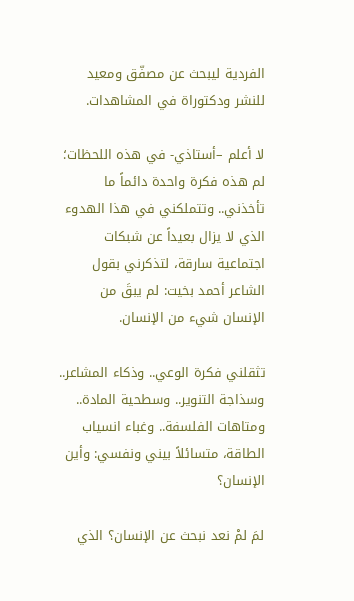الفردية ليبحث عن مصفّق ومعيد للنشر ودكتوراة في المشاهدات.

لا أعلم –أستاذي- في هذه اللحظات؛ لم هذه فكرة واحدة دائماً ما تأخذني.. وتتملكني في هذا الهدوء الذي لا يزال بعيداً عن شبكات اجتماعية سارقة، لتذكرني بقول الشاعر أحمد بخيت: لم يبقَ من الإنسان شيء من الإنسان.

تثقلني فكرة الوعي.. وذكاء المشاعر.. وسذاجة التنوير.. وسطحية المادة.. ومتاهات الفلسفة.. وغباء انسياب الطاقة، متسائلاً بيني ونفسي: وأين الإنسان؟

لمَ لمْ نعد نبحث عن الإنسان؟ الذي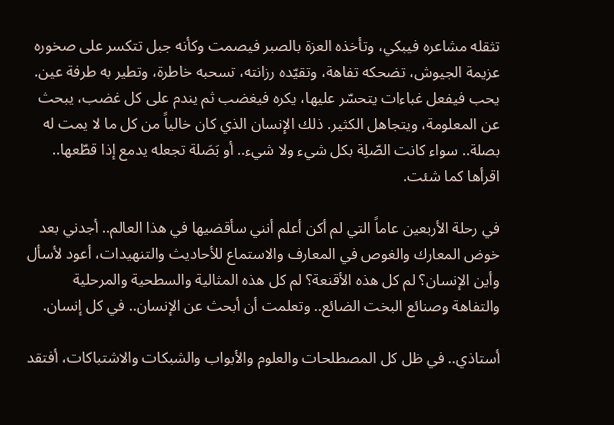تثقله مشاعره فيبكي، وتأخذه العزة بالصبر فيصمت وكأنه جبل تتكسر على صخوره عزيمة الجيوش، تضحكه تفاهة، وتقيّده رزانته، تسحبه خاطرة، وتطير به طرفة عين. يحب فيفعل غباءات يتحسّر عليها، يكره فيغضب ثم يندم على كل غضب، يبحث عن المعلومة، ويتجاهل الكثير. ذلك الإنسان الذي كان خالياً من كل ما لا يمت له بصلة.. سواء كانت الصّلِة بكل شيء ولا شيء.. أو بَصَلة تجعله يدمع إذا قطّعها.. اقرأها كما شئت.

في رحلة الأربعين عاماً التي لم أكن أعلم أنني سأقضيها في هذا العالم.. أجدني بعد خوض المعارك والغوص في المعارف والاستماع للأحاديث والتنهيدات، أعود لأسأل وأين الإنسان؟ لم كل هذه الأقنعة؟ لم كل هذه المثالية والسطحية والمرحلية والتفاهة وصنائع البخت الضائع.. وتعلمت أن أبحث عن الإنسان.. في كل إنسان.

أستاذي.. في ظل كل المصطلحات والعلوم والأبواب والشبكات والاشتباكات، أفتقد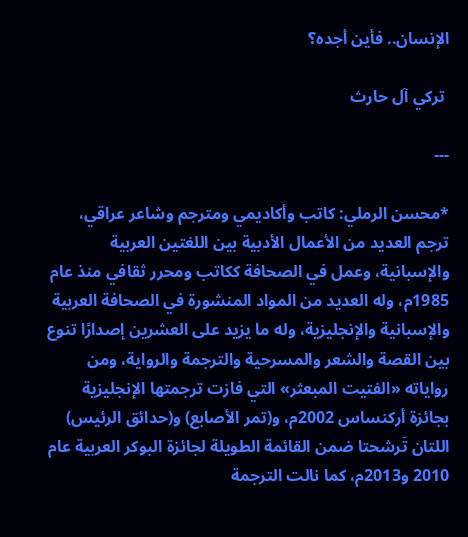الإنسان.. فأين أجده؟

 تركي آل حارث

---

*محسن الرملي: كاتب وأكاديمي ومترجم وشاعر عراقي، ترجم العديد من الأعمال الأدبية بين اللغتين العربية والإسبانية، وعمل في الصحافة ككاتب ومحرر ثقافي منذ عام 1985م، وله العديد من المواد المنشورة في الصحافة العربية والإسبانية والإنجليزية، وله ما يزيد على العشرين إصدارًا تنوع بين القصة والشعر والمسرحية والترجمة والرواية، ومن رواياته «الفتيت المبعثر» التي فازت ترجمتها الإنجليزية بجائزة أركنساس 2002م، و(تمر الأصابع) و(حدائق الرئيس) اللتان تَرشحتا ضمن القائمة الطويلة لجائزة البوكر العربية عام 2010 و2013م، كما نالت الترجمة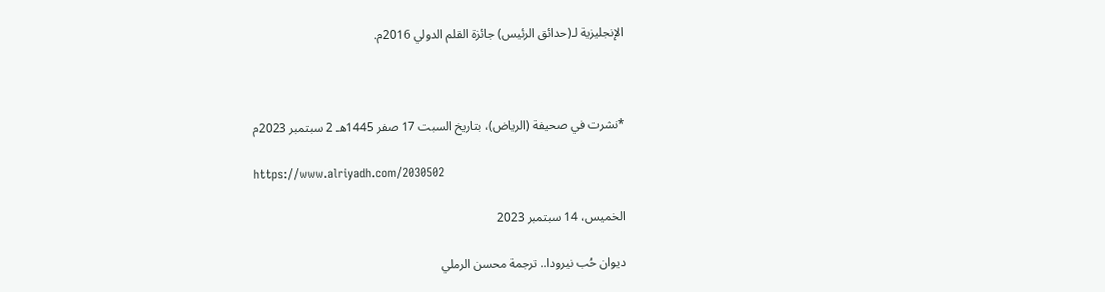الإنجليزية لـ(حدائق الرئيس) جائزة القلم الدولي 2016م.



*نشرت في صحيفة (الرياض)، بتاريخ السبت 17 صفر 1445هـ 2 سبتمبر 2023م

https://www.alriyadh.com/2030502

الخميس، 14 سبتمبر 2023

ديوان حُب نيرودا.. ترجمة محسن الرملي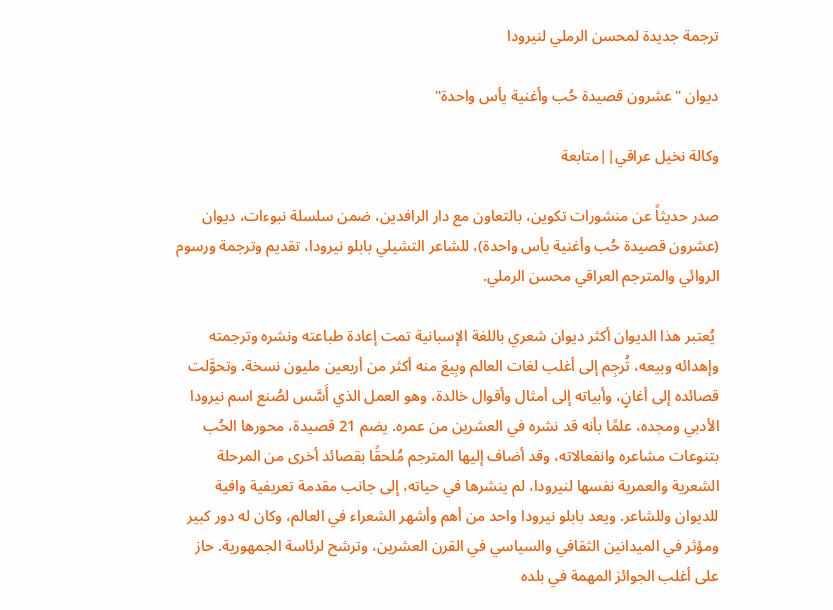ترجمة جديدة لمحسن الرملي لنيرودا

ديوان "عشرون قصيدة حُب وأغنية يأس واحدة"

وكالة نخيل عراقي||متابعة

صدر حديثاً عن منشورات تكوين، بالتعاون مع دار الرافدين، ضمن سلسلة نبوءات، ديوان (عشرون قصيدة حُب وأغنية يأس واحدة)، للشاعر التشيلي بابلو نيرودا، تقديم وترجمة ورسوم الروائي والمترجم العراقي محسن الرملي.

 يُعتبر هذا الديوان أكثر ديوان شعري باللغة الإسبانية تمت إعادة طباعته ونشره وترجمته وإهدائه وبيعه، تُرجِم إلى أغلب لغات العالم وبِيعَ منه أكثر من أربعين مليون نسخة. وتحوَّلت قصائده إلى أغانٍ، وأبياته إلى أمثال وأقوال خالدة، وهو العمل الذي أَسَّس لصُنع اسم نيرودا الأدبي ومجده، علمًا بأنه قد نشره في العشرين من عمره. يضم 21 قصيدة، محورها الحُب بتنوعات مشاعره وانفعالاته، وقد أضاف إليها المترجم مُلحقًا بقصائد أخرى من المرحلة الشعرية والعمرية نفسها لنيرودا، لم ينشرها في حياته، إلى جانب مقدمة تعريفية وافية للديوان وللشاعر. ويعد بابلو نيرودا واحد من أهم وأشهر الشعراء في العالم، وكان له دور كبير ومؤثر في الميدانين الثقافي والسياسي في القرن العشرين، وترشح لرئاسة الجمهورية. حاز على أغلب الجوائز المهمة في بلده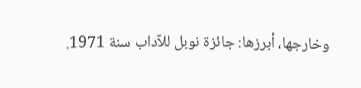وخارجها، أبرزها: جائزة نوبل للآداب سنة 1971.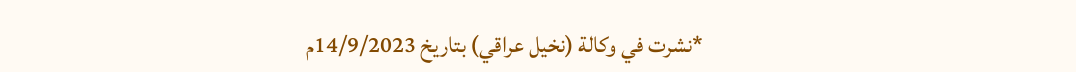*نشرت في وكالة (نخيل عراقي) بتاريخ 14/9/2023م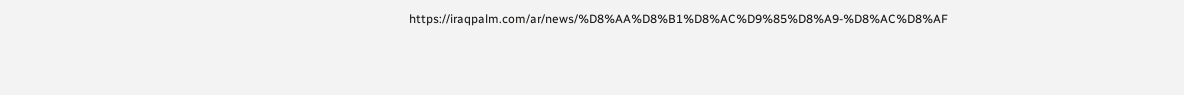https://iraqpalm.com/ar/news/%D8%AA%D8%B1%D8%AC%D9%85%D8%A9-%D8%AC%D8%AF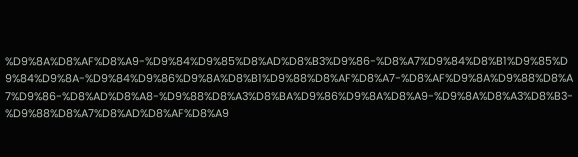%D9%8A%D8%AF%D8%A9-%D9%84%D9%85%D8%AD%D8%B3%D9%86-%D8%A7%D9%84%D8%B1%D9%85%D9%84%D9%8A-%D9%84%D9%86%D9%8A%D8%B1%D9%88%D8%AF%D8%A7-%D8%AF%D9%8A%D9%88%D8%A7%D9%86-%D8%AD%D8%A8-%D9%88%D8%A3%D8%BA%D9%86%D9%8A%D8%A9-%D9%8A%D8%A3%D8%B3-%D9%88%D8%A7%D8%AD%D8%AF%D8%A9